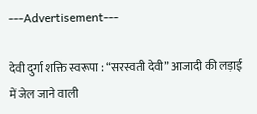---Advertisement---

देवी दुर्गा शक्ति स्वरूपा : “सरस्वती देवी” आजादी की लड़ाई में जेल जाने वाली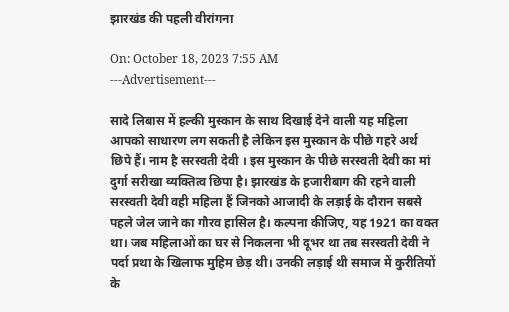झारखंड की पहली वीरांगना

On: October 18, 2023 7:55 AM
---Advertisement---

सादे लिबास में हल्की मुस्कान के साथ दिखाई देने वाली यह महिला आपको साधारण लग सकती है लेकिन इस मुस्कान के पीछे गहरे अर्थ छिपे हैं। नाम है सरस्वती देवी । इस मुस्कान के पीछे सरस्वती देवी का मां दुर्गा सरीखा व्यक्तित्व छिपा है। झारखंड के हजारीबाग की रहने वाली सरस्वती देवी वही महिला हैं जिनको आजादी के लड़ाई के दौरान सबसे पहले जेल जाने का गौरव हासिल है। कल्पना कीजिए, यह 1921 का वक्त था। जब महिलाओं का घर से निकलना भी दूभर था तब सरस्वती देवी ने पर्दा प्रथा के खिलाफ मुहिम छेड़ थी। उनकी लड़ाई थी समाज में कुरीतियों के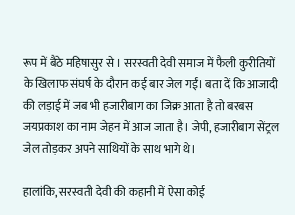रूप में बैठे महिषासुर से । सरस्वती देवी समाज में फैली कुरीतियों के खिलाफ संघर्ष के दौरान कई बार जेल गईं। बता दें कि आजादी की लड़ाई में जब भी हजारीबाग का जिक्र आता है तो बरबस जयप्रकाश का नाम जेहन में आज जाता है। जेपी, हजारीबाग सेंट्रल जेल तोड़कर अपने साथियों के साथ भागे थे।

हालांकि, सरस्वती देवी की कहानी में ऐसा कोई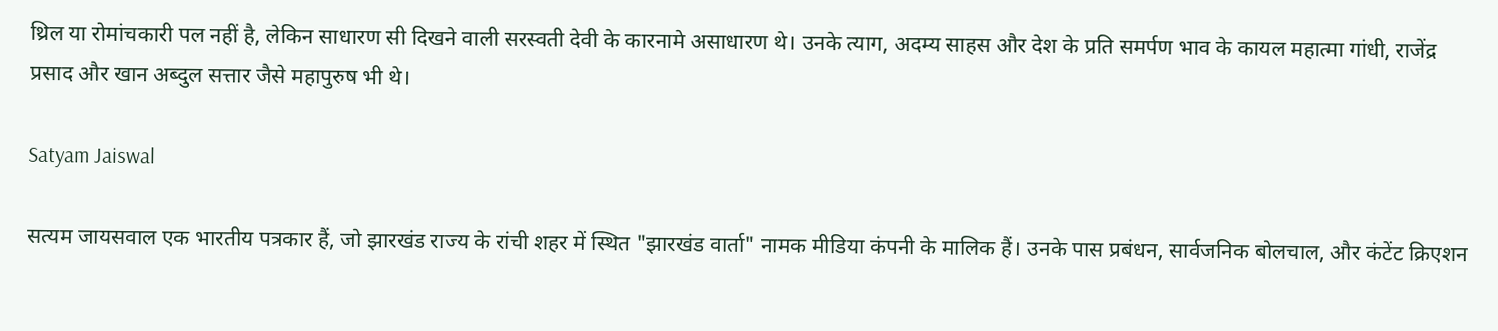थ्रिल या रोमांचकारी पल नहीं है, लेकिन साधारण सी दिखने वाली सरस्वती देवी के कारनामे असाधारण थे। उनके त्याग, अदम्य साहस और देश के प्रति समर्पण भाव के कायल महात्मा गांधी, राजेंद्र प्रसाद और खान अब्दुल सत्तार जैसे महापुरुष भी थे।

Satyam Jaiswal

सत्यम जायसवाल एक भारतीय पत्रकार हैं, जो झारखंड राज्य के रांची शहर में स्थित "झारखंड वार्ता" नामक मीडिया कंपनी के मालिक हैं। उनके पास प्रबंधन, सार्वजनिक बोलचाल, और कंटेंट क्रिएशन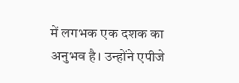में लगभक एक दशक का अनुभव है। उन्होंने एपीजे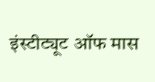इंस्टीट्यूट ऑफ मास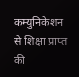कम्युनिकेशन से शिक्षा प्राप्त की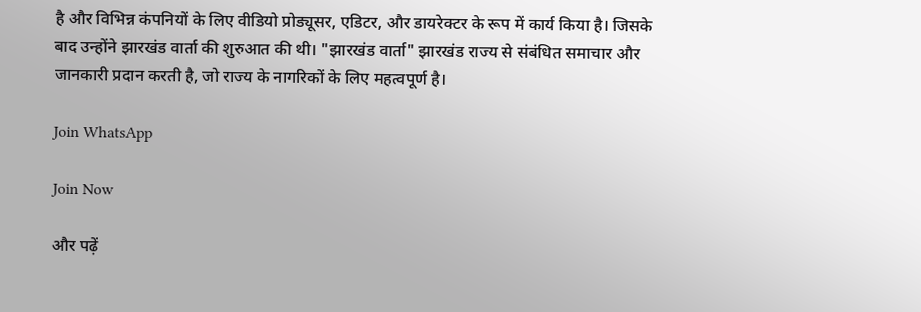है और विभिन्न कंपनियों के लिए वीडियो प्रोड्यूसर, एडिटर, और डायरेक्टर के रूप में कार्य किया है। जिसके बाद उन्होंने झारखंड वार्ता की शुरुआत की थी। "झारखंड वार्ता" झारखंड राज्य से संबंधित समाचार और जानकारी प्रदान करती है, जो राज्य के नागरिकों के लिए महत्वपूर्ण है।

Join WhatsApp

Join Now

और पढ़ें